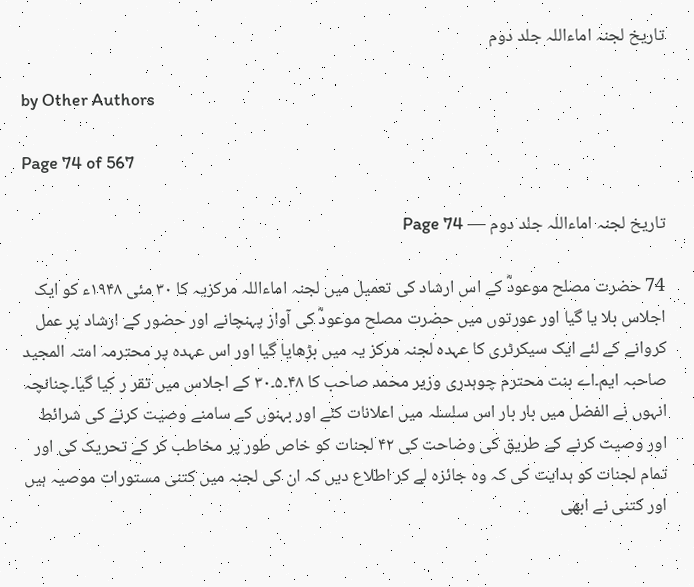تاریخ لجنہ اماءاللہ جلد دوم

by Other Authors

Page 74 of 567

تاریخ لجنہ اماءاللہ جلد دوم — Page 74

74 حضرت مصلح موعودؓ کے اس ارشاد کی تعمیل میں لجنہ اماءاللہ مرکزیہ کا ۳۰ مئی ۱۹۴۸ء کو ایک اجلاس بلا یا گیا اور عورتوں میں حضرت مصلح موعودؓ کی آواز پہنچانے اور حضور کے ارشاد پر عمل کروانے کے لئے ایک سیکرٹری کا عہدہ لجنہ مرکز یہ میں بڑھایا گیا اور اس عہدہ پر محترمہ امتہ المجید صاحبہ ایم۔اے بنت محترم چوہدری وزیر محمد صاحب کا ۴۸۔۵۔۳۰ کے اجلاس میں تقر ر کیا گیا۔چنانچہ انہوں نے الفضل میں بار بار اس سلسلہ میں اعلانات کئے اور بہنوں کے سامنے وصیت کرنے کی شرائط اور وصیت کرنے کے طریق کی وضاحت کی ۴۲ لجنات کو خاص طور پر مخاطب کر کے تحریک کی اور تمام لجنات کو ہدایت کی کہ وہ جائزہ لے کر اطلاع دیں کہ ان کی لجنہ میں کتنی مستورات موصیہ ہیں اور کتنی نے ابھی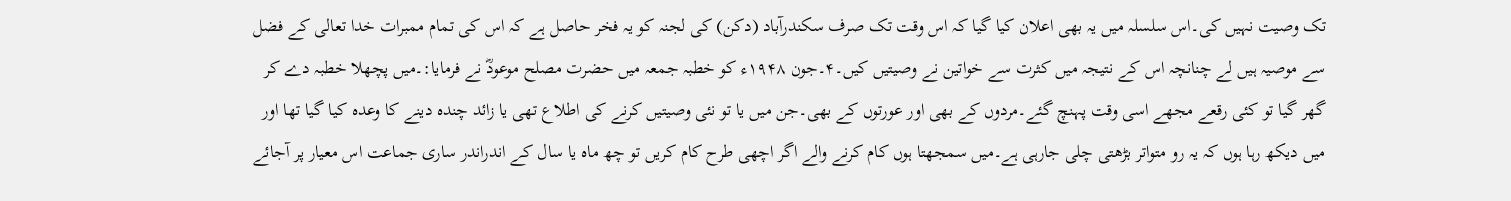تک وصیت نہیں کی۔اس سلسلہ میں یہ بھی اعلان کیا گیا کہ اس وقت تک صرف سکندرآباد (دکن) کی لجنہ کو یہ فخر حاصل ہے کہ اس کی تمام ممبرات خدا تعالی کے فضل سے موصیہ ہیں لے چنانچہ اس کے نتیجہ میں کثرت سے خواتین نے وصیتیں کیں۔۴۔جون ۱۹۴۸ء کو خطبہ جمعہ میں حضرت مصلح موعودؓ نے فرمایا:۔میں پچھلا خطبہ دے کر گھر گیا تو کئی رقعے مجھے اسی وقت پہنچ گئے۔مردوں کے بھی اور عورتوں کے بھی۔جن میں یا تو نئی وصیتیں کرنے کی اطلاع تھی یا زائد چندہ دینے کا وعدہ کیا گیا تھا اور میں دیکھ رہا ہوں کہ یہ رو متواتر بڑھتی چلی جارہی ہے۔میں سمجھتا ہوں کام کرنے والے اگر اچھی طرح کام کریں تو چھ ماہ یا سال کے اندراندر ساری جماعت اس معیار پر آجائے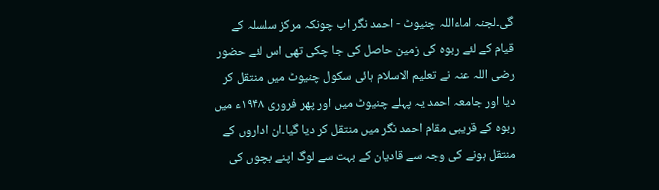گی۔لجنہ اماءاللہ چنیوٹ - احمد نگر اب چونکہ مرکز سلسلہ کے قیام کے لئے ربوہ کی زمین حاصل کی جا چکی تھی اس لئے حضور رضی اللہ عنہ نے تعلیم الاسلام ہائی سکول چنیوٹ میں منتقل کر دیا اور جامعہ احمد یہ پہلے چنیوٹ میں اور پھر فروری ۱۹۴۸ء میں ربوہ کے قریبی مقام احمد نگر میں منتقل کر دیا گیا۔ان اداروں کے منتقل ہونے کی وجہ سے قادیان کے بہت سے لوگ اپنے بچوں کی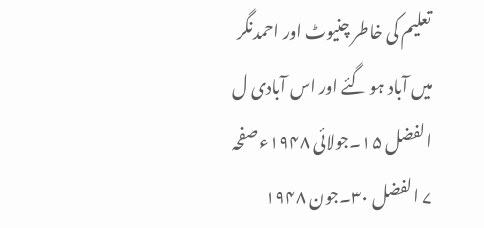تعلیم کی خاطر چنیوٹ اور احمدنگر میں آباد ہو گئے اور اس آبادی ل الفضل ۱۵۔جولائی ۱۹۴۸ء صفحہ ۷ الفضل ۳۰۔جون ۱۹۴۸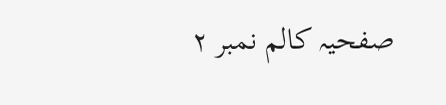صفحیہ کالم نمبر ۲